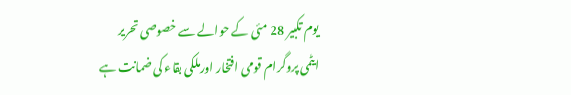یوم تکبیر 28 مئی کے حوالے سے خصوصی تحریر
ایٹمی پروگرام قومی افتخار اورملکی بقاء کی ضمانت ہے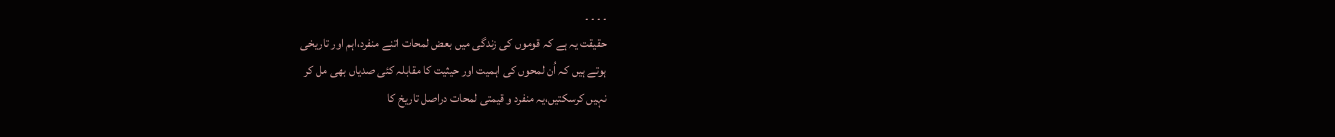۔ ۔ ۔ ۔
حقیقت یہ ہے کہ قوموں کی زندگی میں بعض لمحات اتنے منفرد،اہم اور تاریخی
ہوتے ہیں کہ اُن لمحوں کی اہمیت اور حیثیت کا مقابلہ کئی صدیاں بھی مل کر
نہیں کرسکتیں،یہ منفرد و قیمتی لمحات دراصل تاریخ کا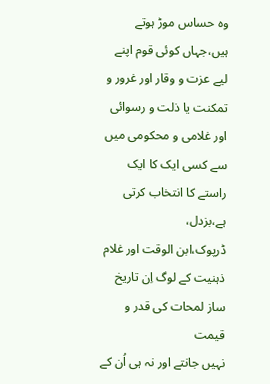وہ حساس موڑ ہوتے
ہیں،جہاں کوئی قوم اپنے لیے عزت و وقار اور غرور و تمکنت یا ذلت و رسوائی
اور غلامی و محکومی میں سے کسی ایک کا ایک راستے کا انتخاب کرتی ہے،بزدل،
ڈرپوک،ابن الوقت اور غلام ذہنیت کے لوگ اِن تاریخ ساز لمحات کی قدر و قیمت
نہیں جانتے اور نہ ہی اُن کے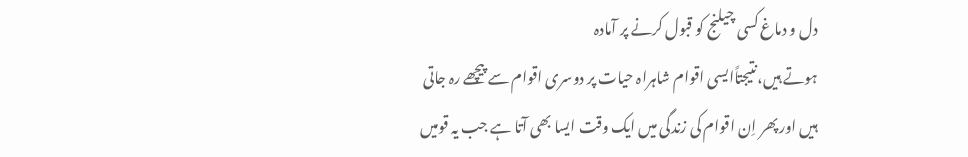دل و دماغ کسی چیلنج کو قبول کرنے پر آمادہ
ہوتے ہیں،نتیجتاًایسی اقوام شاہراہ حیات پر دوسری اقوام سے پیچھے رہ جاتی
ہیں اور پھر اِن اقوام کی زندگی میں ایک وقت ایسا بھی آتا ہے جب یہ قومیں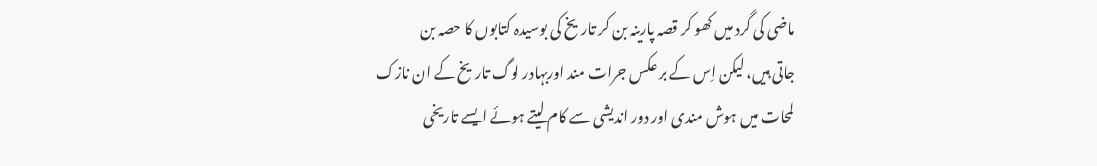ماضی کی گرد میں کھو کر قصہ پارینہ بن کر تاریخ کی بوسیدہ کتابوں کا حصہ بن
جاتی ہیں، لیکن اِس کے بر عکس جرات مند اوربہادر لوگ تاریخ کے ان نازک
لمحات میں ہوش مندی اور دور اندیشی سے کام لیتے ہوئے ایسے تاریخی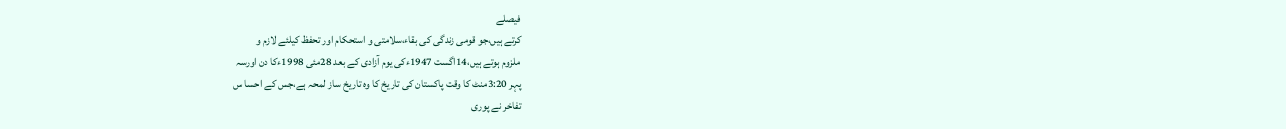فیصلے
کرتے ہیں،جو قومی زندگی کی بقاء،سلامتی و استحکام اور تحفظ کیلئے لازم و
ملزوم ہوتے ہیں،14اگست 1947ءکی یوم آزادی کے بعد 28مئی 1998ءکا دن اورسہ
پہر 3:20منٹ کا وقت پاکستان کی تاریخ کا وہ تاریخ ساز لمحہ ہے،جس کے احسا س
تفاخر نے پوری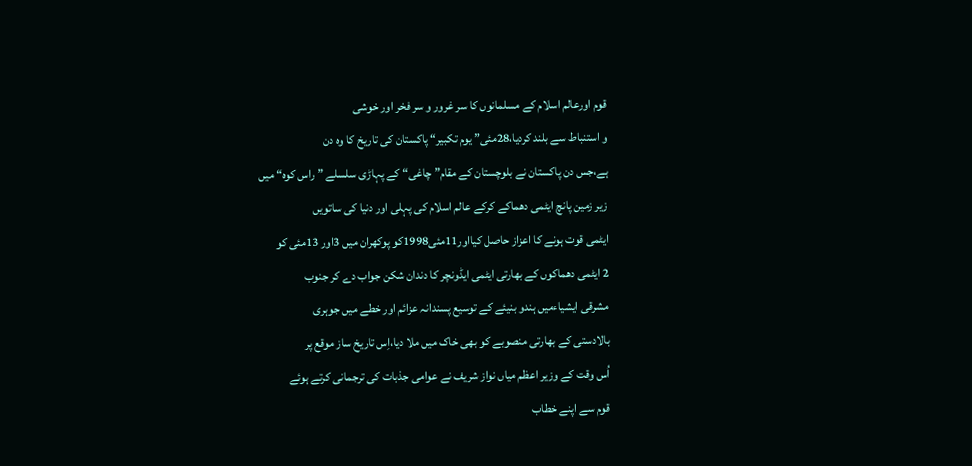قوم اورعالم اسلام کے مسلمانوں کا سر غرور و سر فخر اور خوشی
و استنباط سے بلند کردیا،28مئی” یوم تکبیر“ پاکستان کی تاریخ کا وہ دن
ہے،جس دن پاکستان نے بلوچستان کے مقام” چاغی“ کے پہاڑی سلسلے ”راس کوہ“ میں
زیر زمین پانچ ایٹمی دھماکے کرکے عالم اسلام کی پہلی اور دنیا کی ساتویں
ایٹمی قوت ہونے کا اعزاز حاصل کیااور11مئی1998کو پوکھران میں 3اور 13مئی کو
2 ایٹمی دھماکوں کے بھارتی ایٹمی ایڈونچر کا دندان شکن جواب دے کر جنوب
مشرقی ایشیاءمیں ہندو بنیئے کے توسیع پسندانہ عزائم اور خطے میں جوہری
بالادستی کے بھارتی منصوبے کو بھی خاک میں ملا دیا،اِس تاریخ ساز موقع پر
اُس وقت کے وزیر اعظم میاں نواز شریف نے عوامی جذبات کی ترجمانی کرتے ہوئے
قوم سے اپنے خطاب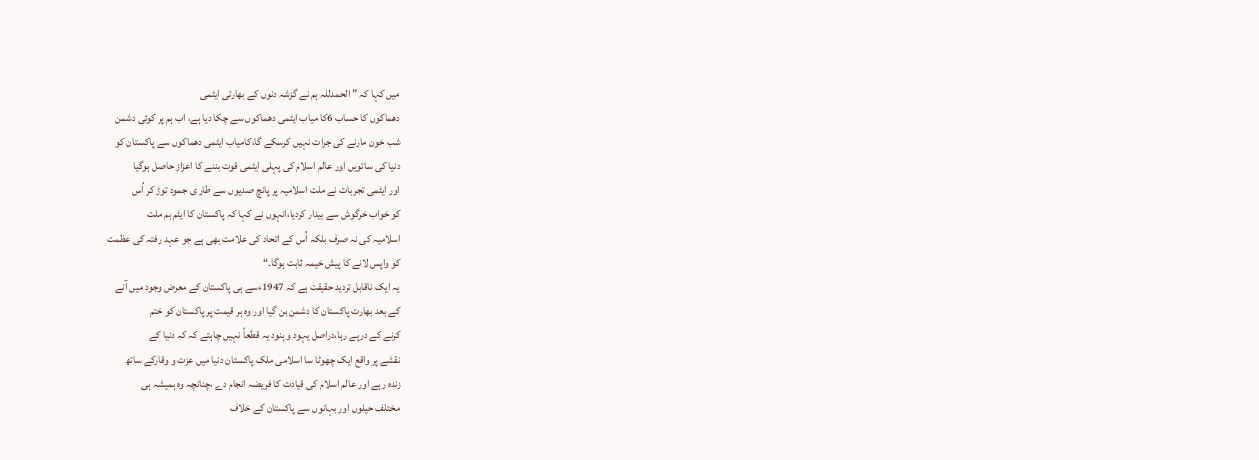میں کہا کہ ” الحمدللہ ہم نے گزشہ دنوں کے بھارتی ایٹمی
دھماکوں کا حساب 6کا میاب ایٹمی دھماکوں سے چکا دیا ہے، اب ہم پر کوئی دشمن
شب خون مارنے کی جرات نہیں کرسکے گا،کامیاب ایٹمی دھماکوں سے پاکستان کو
دنیا کی ساتویں اور عالم اسلام کی پہلی ایٹمی قوت بننے کا اعزاز حاصل ہوگیا
اور ایٹمی تجربات نے ملت اسلامیہ پر پانچ صدیوں سے طار ی جمود توڑ کر اُس
کو خواب خرگوش سے بیدار کردیا،انہوں نے کہا کہ پاکستان کا ایٹم بم ملت
اسلامیہ کی نہ صرف بلکہ اُس کے اتحاد کی علامت بھی ہے جو عہد رفتہ کی عظمت
کو واپس لانے کا پیش خیمہ ثابت ہوگا۔“
یہ ایک ناقابل تردید حقیقت ہے کہ 1947ءسے ہی پاکستان کے معرض وجود میں آنے
کے بعد بھارت پاکستان کا دشمن بن گیا اور وہ ہر قیمت پر پاکستان کو ختم
کرنے کے درپے رہا،دراصل یہود و ہنود یہ قطعاً نہیں چاہتے کہ کہ دنیا کے
نقشے پر واقع ایک چھوٹا سا اسلامی ملک پاکستان دنیا میں عزت و وقارکے ساتھ
زندہ رہے اور عالم اسلام کی قیادت کا فریضہ انجام دے ،چنانچہ وہ ہمیشہ ہی
مختلف حیلوں اور بہانوں سے پاکستان کے خلاف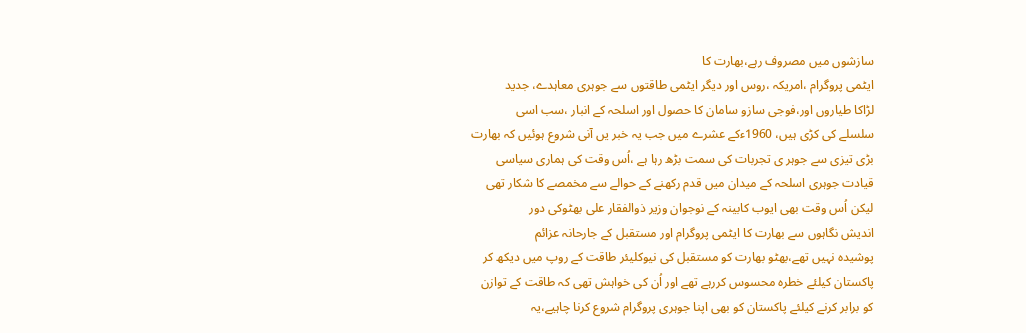سازشوں میں مصروف رہے،بھارت کا
ایٹمی پروگرام ،امریکہ ،روس اور دیگر ایٹمی طاقتوں سے جوہری معاہدے، جدید
لڑاکا طیاروں اور،فوجی سازو سامان کا حصول اور اسلحہ کے انبار ،سب اسی
سلسلے کی کڑی ہیں، 1960ءکے عشرے میں جب یہ خبر یں آنی شروع ہوئیں کہ بھارت
بڑی تیزی سے جوہر ی تجربات کی سمت بڑھ رہا ہے ،اُس وقت کی ہماری سیاسی
قیادت جوہری اسلحہ کے میدان میں قدم رکھنے کے حوالے سے مخمصے کا شکار تھی
لیکن اُس وقت بھی ایوب کابینہ کے نوجوان وزیر ذوالفقار علی بھٹوکی دور
اندیش نگاہوں سے بھارت کا ایٹمی پروگرام اور مستقبل کے جارحانہ عزائم
پوشیدہ نہیں تھے،بھٹو بھارت کو مستقبل کی نیوکلیئر طاقت کے روپ میں دیکھ کر
پاکستان کیلئے خطرہ محسوس کررہے تھے اور اُن کی خواہش تھی کہ طاقت کے توازن
کو برابر کرنے کیلئے پاکستان کو بھی اپنا جوہری پروگرام شروع کرنا چاہیے،یہ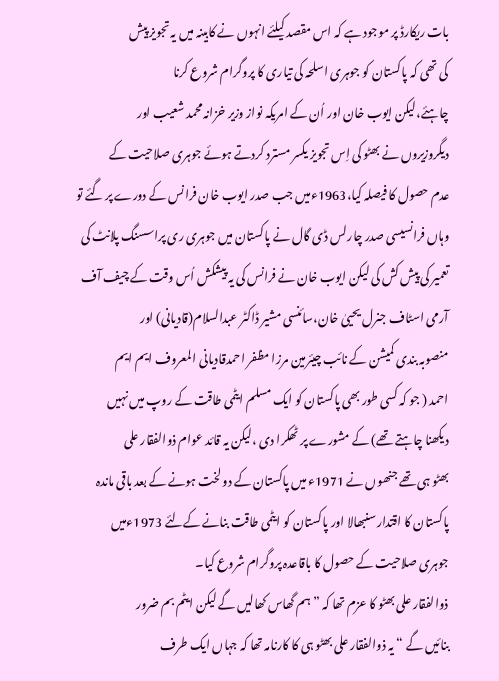بات ریکارڈ پر موجود ہے کہ اس مقصد کیلئے انہوں نے کابینہ میں یہ تجویز پیش
کی تھی کہ پاکستان کو جوہری اسلحہ کی تیاری کا پروگرام شروع کرنا
چاہئے،لیکن ایوب خان اور اُن کے امریکہ نواز وزیر خزانہ محمد شعیب اور
دیگروزیروں نے بھٹو کی اِس تجویز یکسر مسترد کردتے ہوئے جوہری صلاحیت کے
عدم حصول کا فیصلہ کیا،1963ءمیں جب صدر ایوب خان فرانس کے دورے پر گئے تو
وہاں فرانسیسی صدر چارلس ڈی گال نے پاکستان میں جوہری ری پراسسنگ پلانٹ کی
تعمیر کی پیش کش کی لیکن ایوب خان نے فرانس کی یہ پیشکش اُس وقت کے چیف آف
آرمی اسٹاف جنرل یحییٰ خان،سائنسی مشیر ڈاکٹر عبدالسلام(قادیانی) اور
منصوبہ بندی کمیشن کے نائب چیئرمین مرزا مظفر احمدقادیانی المعروف ایم ایم
احمد ( جو کہ کسی طور بھی پاکستان کو ایک مسلم ایٹمی طاقت کے روپ میں نہیں
دیکھنا چاہتے تھے) کے مشورے پر ٹھکرا دی ،لیکن یہ قائد عوام ذوالفقار علی
بھٹو ہی تھے جنھوں نے 1971ء میں پاکستان کے دو لخت ہونے کے بعد باقی ماندہ
پاکستان کا اقتدار سنبھالا اور پاکستان کو ایٹمی طاقت بنانے کےلئے 1973ءمیں
جوہری صلاحیت کے حصول کا باقاعدہ پروگرام شروع کیا۔
ذوالفقار علی بھٹو کا عزم تھا کہ ”ہم گھاس کھالیں گے لیکن ایٹم بم ضرور
بنائیں گے “ یہ ذوالفقار علی بھٹو ہی کا کارنامہ تھا کہ جہاں ایک طرف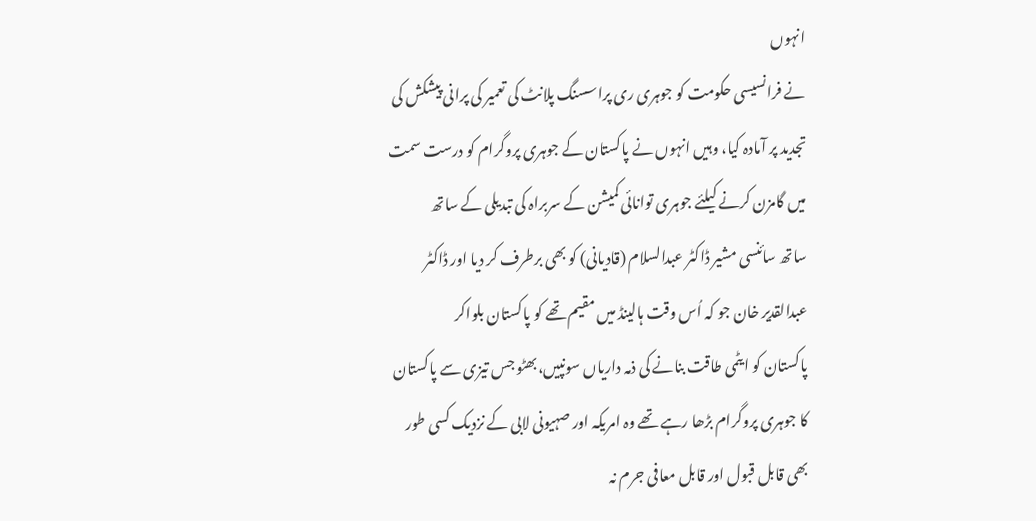انہوں
نے فرانسیسی حکومت کو جوہری ری پراسسنگ پلانٹ کی تعمیر کی پرانی پیشکش کی
تجدید پر آمادہ کیا، وہیں انہوں نے پاکستان کے جوہری پروگرام کو درست سمت
میں گامزن کرنے کیلئے جوہری توانائی کمیشن کے سربراہ کی تبدیلی کے ساتھ
ساتھ سائنسی مشیر ڈاکٹر عبدالسلام (قادیانی) کو بھی برطرف کر دیا اور ڈاکٹر
عبدالقدیر خان جو کہ اُس وقت ہالینڈ میں مقیم تھے کو پاکستان بلواکر
پاکستان کو ایٹمی طاقت بنانے کی ذمہ داریاں سونپیں،بھٹو جس تیزی سے پاکستان
کا جوہری پروگرام بڑھا رہے تھے وہ امریکہ اور صہیونی لابی کے نزدیک کسی طور
بھی قابل قبول اور قابل معافی جرم نہ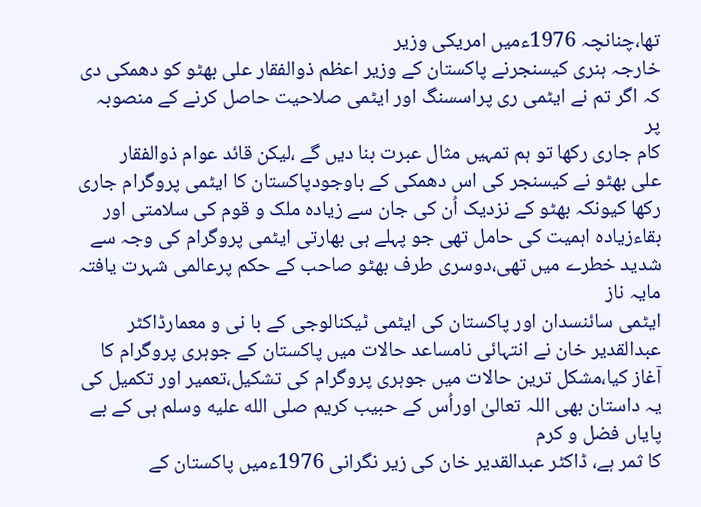تھا،چنانچہ 1976ءمیں امریکی وزیر
خارجہ ہنری کیسنجرنے پاکستان کے وزیر اعظم ذوالفقار علی بھٹو کو دھمکی دی
کہ اگر تم نے ایٹمی ری پراسسنگ اور ایٹمی صلاحیت حاصل کرنے کے منصوبہ پر
کام جاری رکھا تو ہم تمہیں مثال عبرت بنا دیں گے ،لیکن قائد عوام ذوالفقار
علی بھٹو نے کیسنجر کی اس دھمکی کے باوجودپاکستان کا ایٹمی پروگرام جاری
رکھا کیونکہ بھٹو کے نزدیک اُن کی جان سے زیادہ ملک و قوم کی سلامتی اور
بقاءزیادہ اہمیت کی حامل تھی جو پہلے ہی بھارتی ایٹمی پروگرام کی وجہ سے
شدید خطرے میں تھی،دوسری طرف بھٹو صاحب کے حکم پرعالمی شہرت یافتہ مایہ ناز
ایٹمی سائنسدان اور پاکستان کی ایٹمی ٹیکنالوجی کے با نی و معمارڈاکٹر
عبدالقدیر خان نے انتہائی نامساعد حالات میں پاکستان کے جوہری پروگرام کا
آغاز کیا،مشکل ترین حالات میں جوہری پروگرام کی تشکیل،تعمیر اور تکمیل کی
یہ داستان بھی اللہ تعالیٰ اوراُس کے حبیب کریم صلى الله عليه وسلم ہی کے بے پایاں فضل و کرم
کا ثمر ہے، ڈاکٹر عبدالقدیر خان کی زیر نگرانی 1976ءمیں پاکستان کے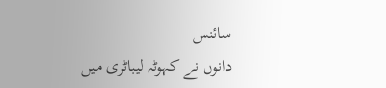سائنس
دانوں نے کہوٹہ لیباٹری میں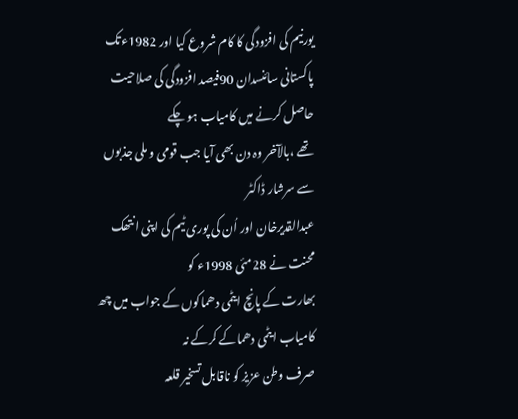یورنیم کی افزودگی کا کام شروع کیا اور 1982ءتک
پاکستانی سائنسدان 90فیصد افزودگی کی صلاحیت حاصل کرنے میں کامیاب ہو چکے
تھے ،بالآخر وہ دن بھی آیا جب قومی و ملی جذبوں سے سرشار ڈاکٹر
عبدالقدیرخان اور اُن کی پوری ٹیم کی اپنی انتھک محنت نے 28مئی 1998ء کو
بھارت کے پانچ ایٹمی دھماکوں کے جواب میں چھ کامیاب ایٹمی دھماکے کرکے نہ
صرف وطن عزیز کو ناقابل تسخیر قلعہ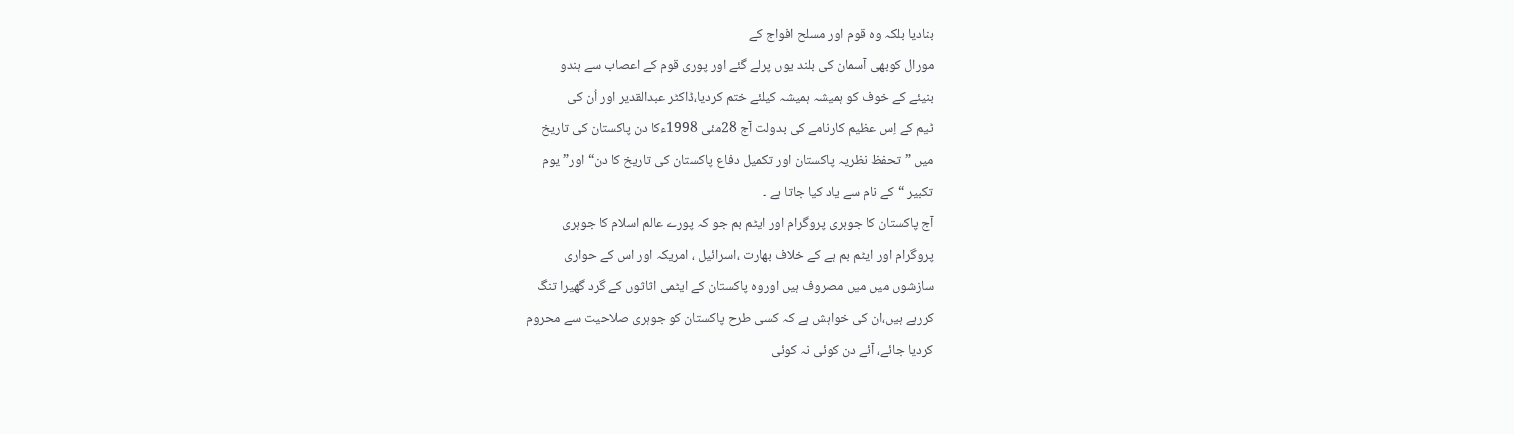بنادیا بلکہ وہ قوم اور مسلح افواج کے
مورال کوبھی آسمان کی بلند یوں پرلے گئے اور پوری قوم کے اعصاب سے ہندو
بنیئے کے خوف کو ہمیشہ ہمیشہ کیلئے ختم کردیا،ڈاکٹر عبدالقدیر اور اُن کی
ٹیم کے اِس عظیم کارنامے کی بدولت آج 28مئی 1998ءکا دن پاکستان کی تاریخ
میں ”تحفظ نظریہ پاکستان اور تکمیل دفاع پاکستان کی تاریخ کا دن“ اور” یوم
تکبیر “کے نام سے یاد کیا جاتا ہے ۔
آج پاکستان کا جوہری پروگرام اور ایٹم بم جو کہ پورے عالم اسلام کا جوہری
پروگرام اور ایٹم بم ہے کے خلاف بھارت ،اسرائیل ، امریکہ اور اس کے حواری
سازشوں میں میں مصروف ہیں اوروہ پاکستان کے ایٹمی اثاثوں کے گرد گھیرا تنگ
کررہے ہیں،ان کی خواہش ہے کہ کسی طرح پاکستان کو جوہری صلاحیت سے محروم
کردیا جائے، آئے دن کوئی نہ کوئی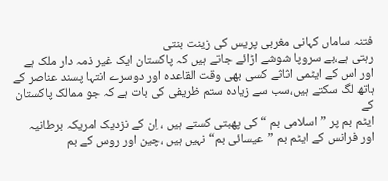فتنہ ساماں کہانی مغربی پریس کی زینت بنتی
رہتی ہے،بے سروپا شوشے اڑائے جاتے ہیں کہ پاکستان ایک غیر ذمہ دار ملک ہے
اور اس کے ایٹمی اثاثے کسی بھی وقت القاعدہ اور دوسرے انتہا پسند عناصر کے
ہاتھ لگ سکتے ہیں،سب سے زیادہ ستم ظریفی کی بات ہے کہ جو ممالک پاکستان کے
ایٹم بم پر ”اسلامی بم “ کی پھبتی کستے ہیں ، اِن کے نزدیک امریکہ برطانیہ
اور فرانس کے ایٹم بم ”عیسائی بم“ نہیں ہیں ،چین اور روس کے بم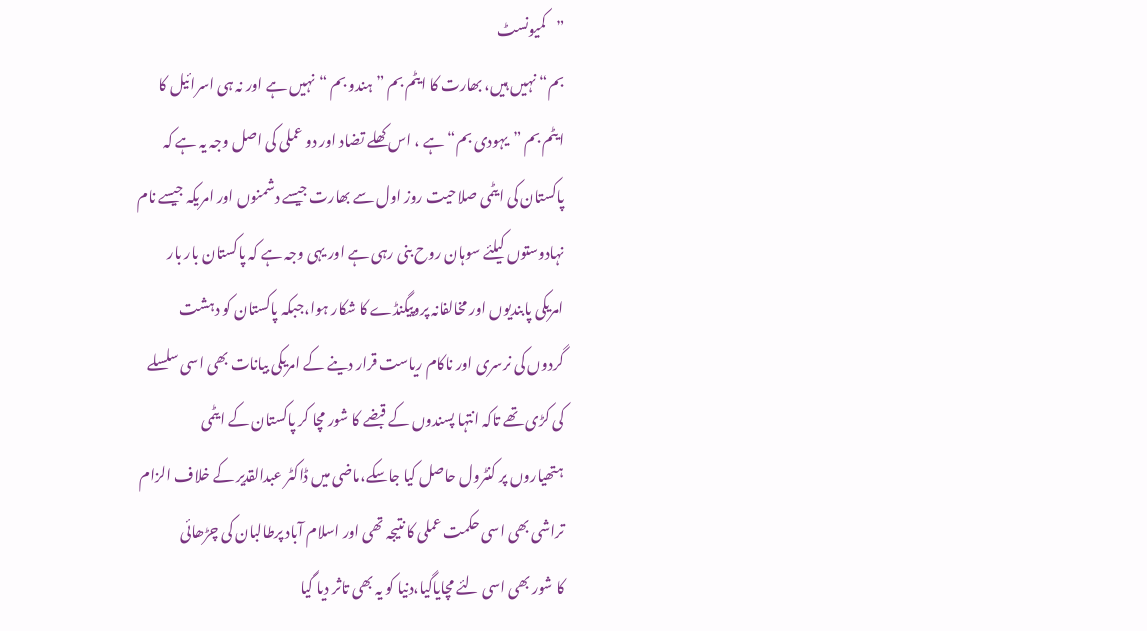”کمیونسٹ
بم“ نہیں ہیں، بھارت کا ایٹم بم ”ہندو بم “نہیں ہے اور نہ ہی اسرائیل کا
ایٹم بم ”یہودی بم“ہے ، اس کھلے تضاد اور دو عملی کی اصل وجہ یہ ہے کہ
پاکستان کی ایٹمی صلاحیت روز اول سے بھارت جیسے دشمنوں اور امریکہ جیسے نام
نہادوستوں کیلئے سوہان روح بنی رہی ہے اور یہی وجہ ہے کہ پاکستان بار بار
امریکی پابندیوں اور مخالفانہ پروپیگنڈے کا شکار ہوا،جبکہ پاکستان کو دہشت
گردوں کی نرسری اور ناکام ریاست قرار دینے کے امریکی بیانات بھی اسی سلسلے
کی کڑی تھے تاکہ انتہا پسندوں کے قبضے کا شور مچا کر پاکستان کے ایٹمی
ہتھیاروں پر کنٹرول حاصل کیا جاسکے،ماضی میں ڈاکٹر عبدالقدیر کے خلاف الزام
تراشی بھی اسی حکمت عملی کا نتیجہ تھی اور اسلام آباد پرطالبان کی چڑھائی
کا شور بھی اسی لئے مچایاگیا،دنیا کو یہ بھی تاثر دیا گیا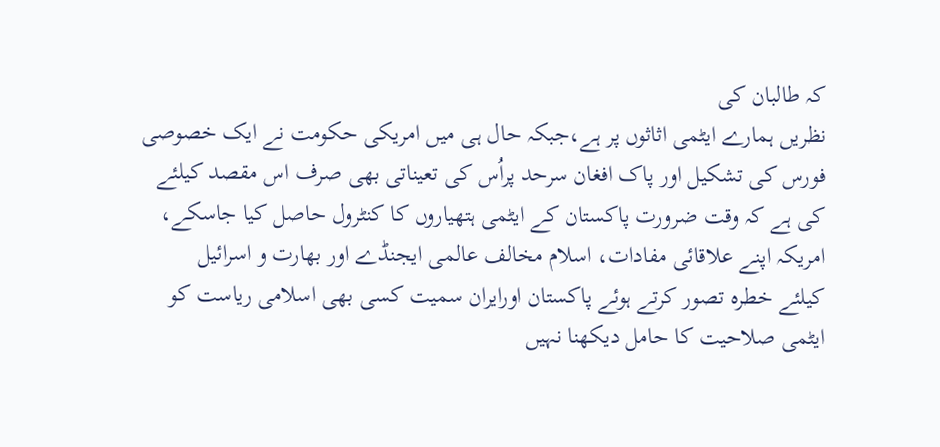کہ طالبان کی
نظریں ہمارے ایٹمی اثاثوں پر ہے،جبکہ حال ہی میں امریکی حکومت نے ایک خصوصی
فورس کی تشکیل اور پاک افغان سرحد پراُس کی تعیناتی بھی صرف اس مقصد کیلئے
کی ہے کہ وقت ضرورت پاکستان کے ایٹمی ہتھیاروں کا کنٹرول حاصل کیا جاسکے،
امریکہ اپنے علاقائی مفادات، اسلام مخالف عالمی ایجنڈے اور بھارت و اسرائیل
کیلئے خطرہ تصور کرتے ہوئے پاکستان اورایران سمیت کسی بھی اسلامی ریاست کو
ایٹمی صلاحیت کا حامل دیکھنا نہیں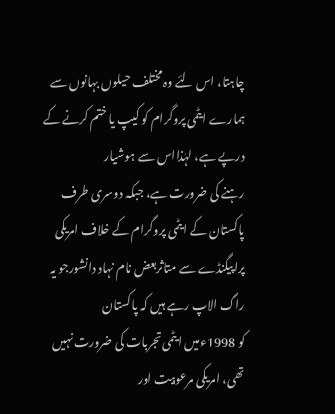چاہتا، اس لئے وہ مختلف حیلوں بہانوں سے
ہمارے ایٹمی پروگرام کو کیپ یا ختم کرنے کے درپے ہے، لہٰذااس سے ہوشیار
رہنے کی ضرورت ہے، جبکہ دوسری طرف پاکستان کے ایٹمی پروگرام کے خلاف امریکی
پراپیگنڈے سے متاثربعض نام نہاد دانشورجو یہ راگ الاپ رہے ہیں کہ پاکستان
کو 1998ءمیں ایٹمی تجربات کی ضرورت نہیں تھی، امریکی مرعوبیت اور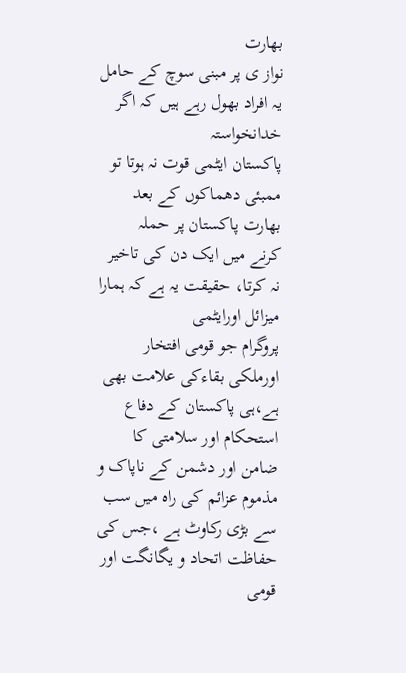بھارت
نواز ی پر مبنی سوچ کے حامل یہ افراد بھول رہے ہیں کہ اگر خدانخواستہ
پاکستان ایٹمی قوت نہ ہوتا تو ممبئی دھماکوں کے بعد بھارت پاکستان پر حملہ
کرنے میں ایک دن کی تاخیر نہ کرتا، حقیقت یہ ہے کہ ہمارا میزائل اورایٹمی
پروگرام جو قومی افتخار اورملکی بقاءکی علامت بھی ہے،ہی پاکستان کے دفاع
استحکام اور سلامتی کا ضامن اور دشمن کے ناپاک و مذموم عزائم کی راہ میں سب
سے بڑی رکاوٹ ہے ،جس کی حفاظت اتحاد و یگانگت اور قومی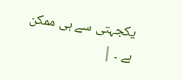یکجہتی سے ہی ممکن
ہے ۔ |